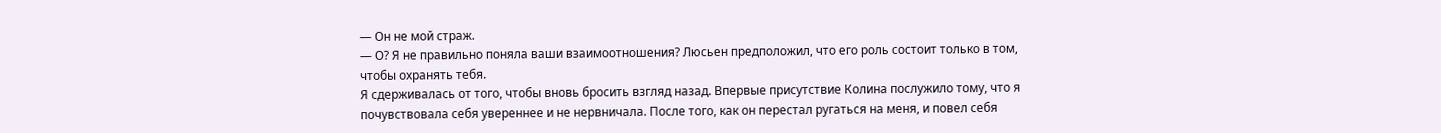— Он не мой страж.
— О? Я не правильно поняла ваши взаимоотношения? Люсьен предположил, что его роль состоит только в том, чтобы охранять тебя.
Я сдерживалась от того, чтобы вновь бросить взгляд назад. Впервые присутствие Колина послужило тому, что я почувствовала себя увереннее и не нервничала. После того, как он перестал ругаться на меня, и повел себя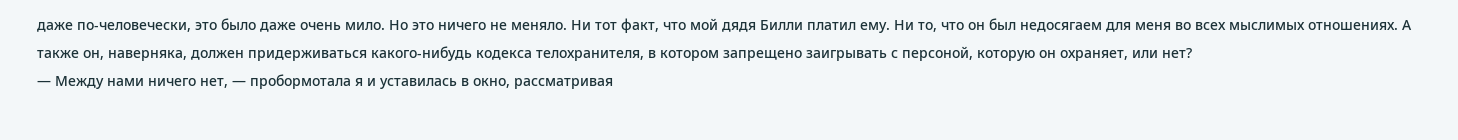даже по-человечески, это было даже очень мило. Но это ничего не меняло. Ни тот факт, что мой дядя Билли платил ему. Ни то, что он был недосягаем для меня во всех мыслимых отношениях. А также он, наверняка, должен придерживаться какого-нибудь кодекса телохранителя, в котором запрещено заигрывать с персоной, которую он охраняет, или нет?
— Между нами ничего нет, — пробормотала я и уставилась в окно, рассматривая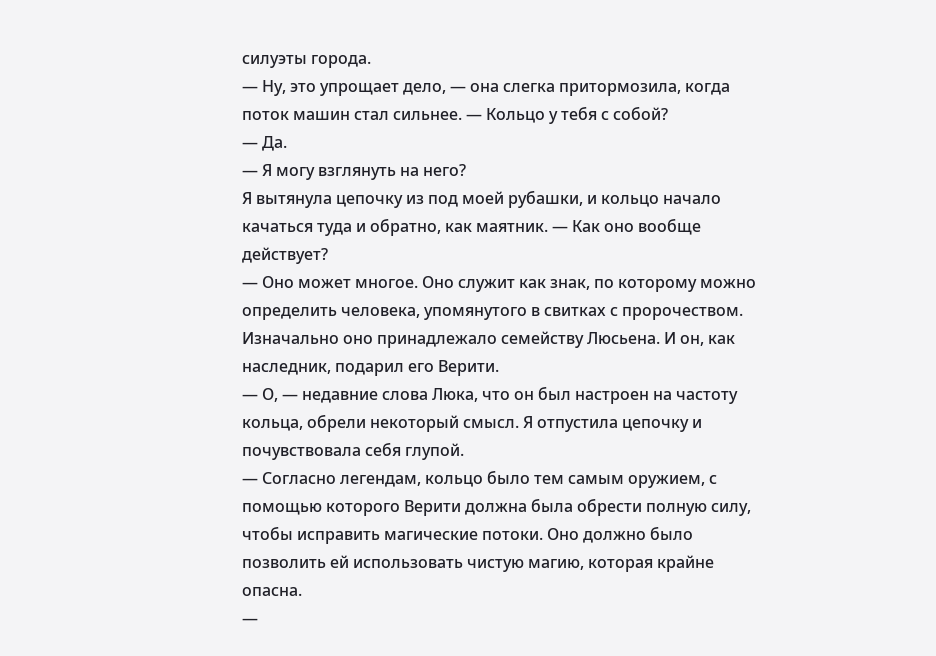силуэты города.
— Ну, это упрощает дело, — она слегка притормозила, когда поток машин стал сильнее. — Кольцо у тебя с собой?
— Да.
— Я могу взглянуть на него?
Я вытянула цепочку из под моей рубашки, и кольцо начало качаться туда и обратно, как маятник. — Как оно вообще действует?
— Оно может многое. Оно служит как знак, по которому можно определить человека, упомянутого в свитках с пророчеством. Изначально оно принадлежало семейству Люсьена. И он, как наследник, подарил его Верити.
— О, — недавние слова Люка, что он был настроен на частоту кольца, обрели некоторый смысл. Я отпустила цепочку и почувствовала себя глупой.
— Согласно легендам, кольцо было тем самым оружием, с помощью которого Верити должна была обрести полную силу, чтобы исправить магические потоки. Оно должно было позволить ей использовать чистую магию, которая крайне опасна.
—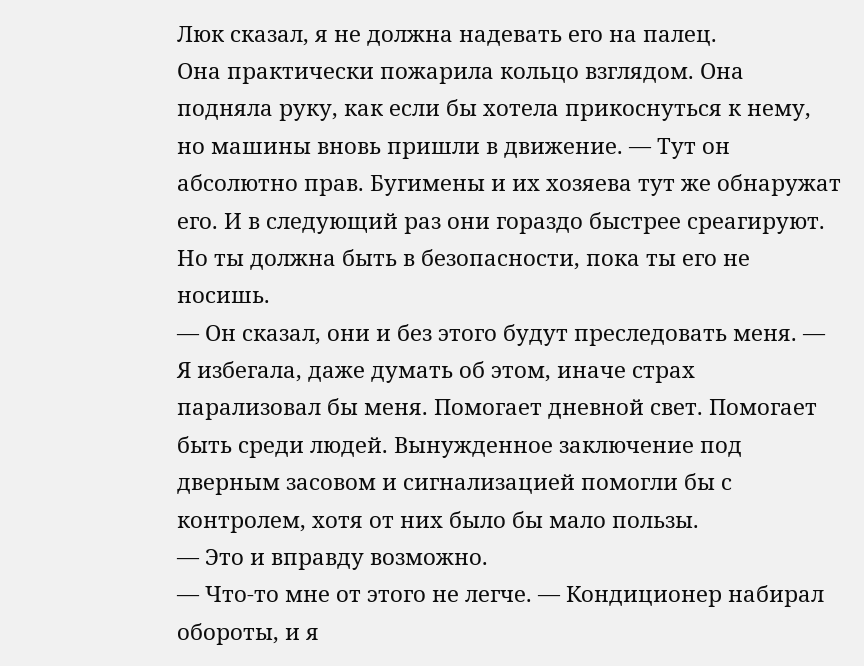Люк сказал, я не должна надевать его на палец.
Она практически пожарила кольцо взглядом. Она подняла руку, как если бы хотела прикоснуться к нему, но машины вновь пришли в движение. — Тут он абсолютно прав. Бугимены и их хозяева тут же обнаружат его. И в следующий раз они гораздо быстрее среагируют. Но ты должна быть в безопасности, пока ты его не носишь.
— Он сказал, они и без этого будут преследовать меня. — Я избегала, даже думать об этом, иначе страх парализовал бы меня. Помогает дневной свет. Помогает быть среди людей. Вынужденное заключение под дверным засовом и сигнализацией помогли бы с контролем, хотя от них было бы мало пользы.
— Это и вправду возможно.
— Что-то мне от этого не легче. — Кондиционер набирал обороты, и я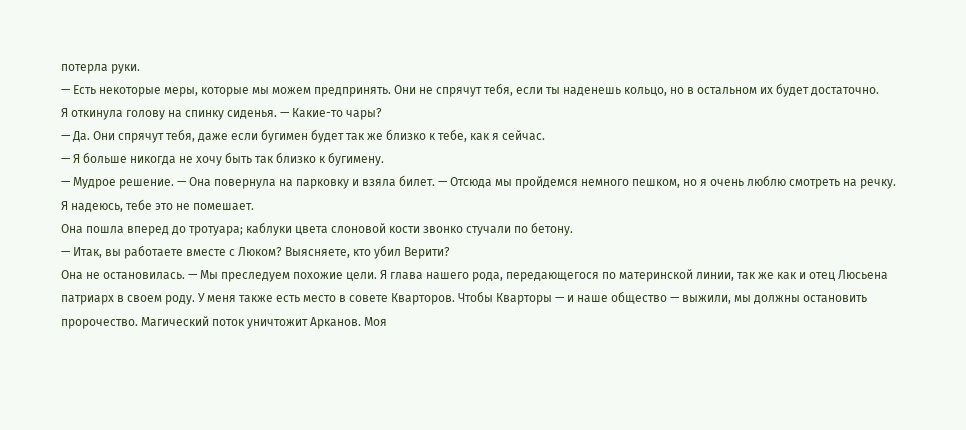потерла руки.
— Есть некоторые меры, которые мы можем предпринять. Они не спрячут тебя, если ты наденешь кольцо, но в остальном их будет достаточно.
Я откинула голову на спинку сиденья. — Какие-то чары?
— Да. Они спрячут тебя, даже если бугимен будет так же близко к тебе, как я сейчас.
— Я больше никогда не хочу быть так близко к бугимену.
— Мудрое решение. — Она повернула на парковку и взяла билет. — Отсюда мы пройдемся немного пешком, но я очень люблю смотреть на речку. Я надеюсь, тебе это не помешает.
Она пошла вперед до тротуара; каблуки цвета слоновой кости звонко стучали по бетону.
— Итак, вы работаете вместе с Люком? Выясняете, кто убил Верити?
Она не остановилась. — Мы преследуем похожие цели. Я глава нашего рода, передающегося по материнской линии, так же как и отец Люсьена патриарх в своем роду. У меня также есть место в совете Кварторов. Чтобы Кварторы — и наше общество — выжили, мы должны остановить пророчество. Магический поток уничтожит Арканов. Моя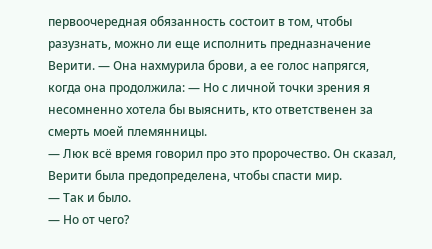первоочередная обязанность состоит в том, чтобы разузнать, можно ли еще исполнить предназначение Верити. — Она нахмурила брови, а ее голос напрягся, когда она продолжила: — Но с личной точки зрения я несомненно хотела бы выяснить, кто ответственен за смерть моей племянницы.
— Люк всё время говорил про это пророчество. Он сказал, Верити была предопределена, чтобы спасти мир.
— Так и было.
— Но от чего?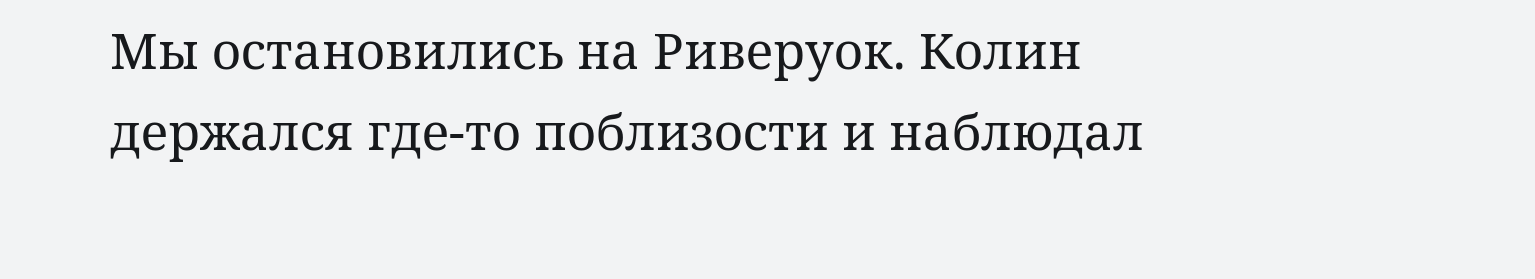Мы остановились на Риверуок. Колин держался где-то поблизости и наблюдал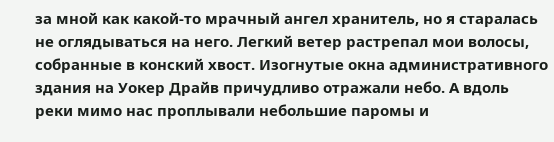за мной как какой-то мрачный ангел хранитель, но я старалась не оглядываться на него. Легкий ветер растрепал мои волосы, собранные в конский хвост. Изогнутые окна административного здания на Уокер Драйв причудливо отражали небо. А вдоль реки мимо нас проплывали небольшие паромы и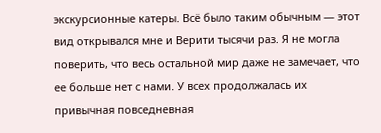экскурсионные катеры. Всё было таким обычным — этот вид открывался мне и Верити тысячи раз. Я не могла поверить, что весь остальной мир даже не замечает, что ее больше нет с нами. У всех продолжалась их привычная повседневная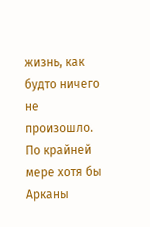жизнь, как будто ничего не произошло. По крайней мере хотя бы Арканы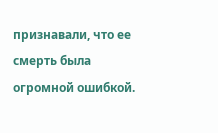признавали, что ее смерть была огромной ошибкой.